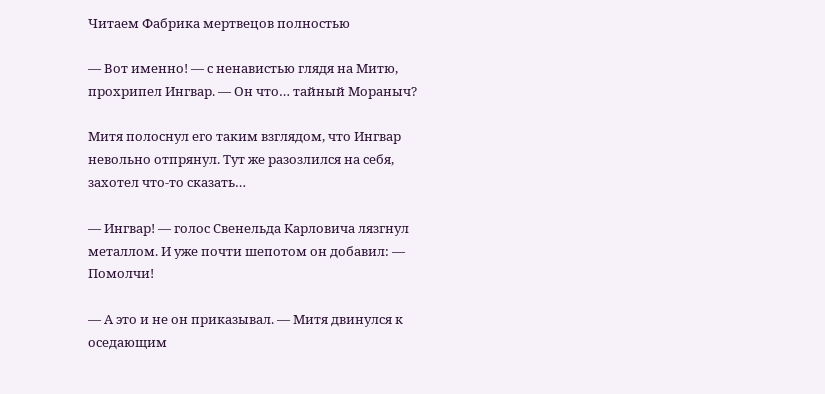Читаем Фабрика мертвецов полностью

— Вот именно! — с ненавистью глядя на Митю, прохрипел Ингвар. — Он что… тайный Мораныч?

Митя полоснул его таким взглядом, что Ингвар невольно отпрянул. Тут же разозлился на себя, захотел что-то сказать…

— Ингвар! — голос Свенельда Карловича лязгнул металлом. И уже почти шепотом он добавил: — Помолчи!

— А это и не он приказывал. — Митя двинулся к оседающим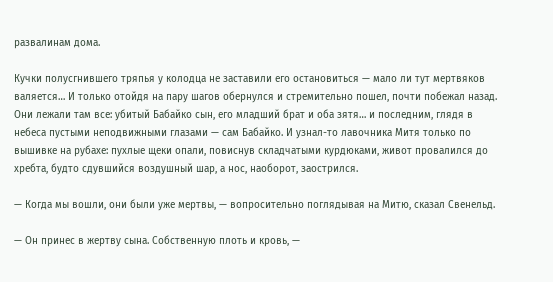развалинам дома.

Кучки полусгнившего тряпья у колодца не заставили его остановиться — мало ли тут мертвяков валяется… И только отойдя на пару шагов обернулся и стремительно пошел, почти побежал назад. Они лежали там все: убитый Бабайко сын, его младший брат и оба зятя… и последним, глядя в небеса пустыми неподвижными глазами — сам Бабайко. И узнал-то лавочника Митя только по вышивке на рубахе: пухлые щеки опали, повиснув складчатыми курдюками, живот провалился до хребта, будто сдувшийся воздушный шар, а нос, наоборот, заострился.

— Когда мы вошли, они были уже мертвы, — вопросительно поглядывая на Митю, сказал Свенельд.

— Он принес в жертву сына. Собственную плоть и кровь, —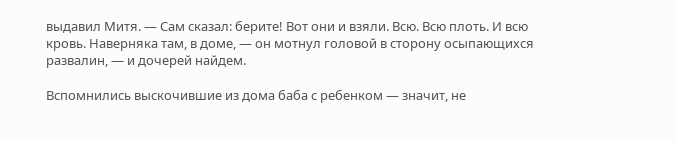выдавил Митя. — Сам сказал: берите! Вот они и взяли. Всю. Всю плоть. И всю кровь. Наверняка там, в доме, — он мотнул головой в сторону осыпающихся развалин, — и дочерей найдем.

Вспомнились выскочившие из дома баба с ребенком — значит, не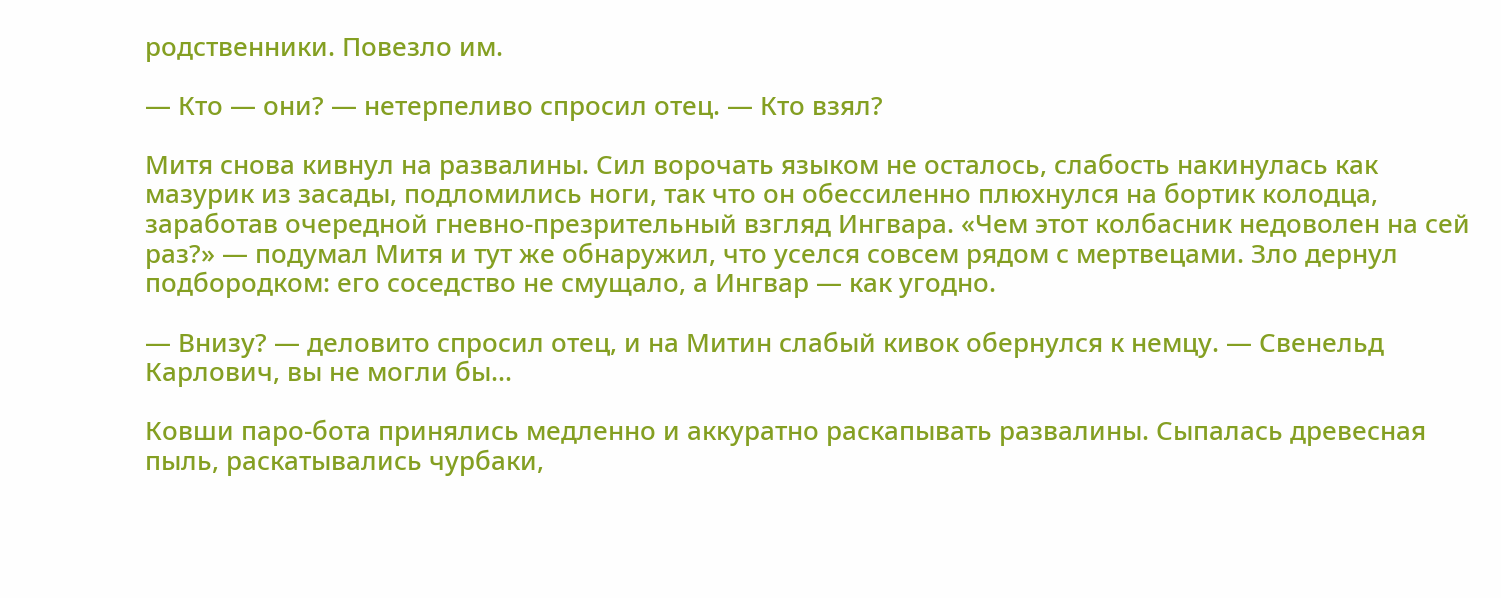родственники. Повезло им.

— Кто — они? — нетерпеливо спросил отец. — Кто взял?

Митя снова кивнул на развалины. Сил ворочать языком не осталось, слабость накинулась как мазурик из засады, подломились ноги, так что он обессиленно плюхнулся на бортик колодца, заработав очередной гневно-презрительный взгляд Ингвара. «Чем этот колбасник недоволен на сей раз?» — подумал Митя и тут же обнаружил, что уселся совсем рядом с мертвецами. Зло дернул подбородком: его соседство не смущало, а Ингвар — как угодно.

— Внизу? — деловито спросил отец, и на Митин слабый кивок обернулся к немцу. — Свенельд Карлович, вы не могли бы…

Ковши паро-бота принялись медленно и аккуратно раскапывать развалины. Сыпалась древесная пыль, раскатывались чурбаки,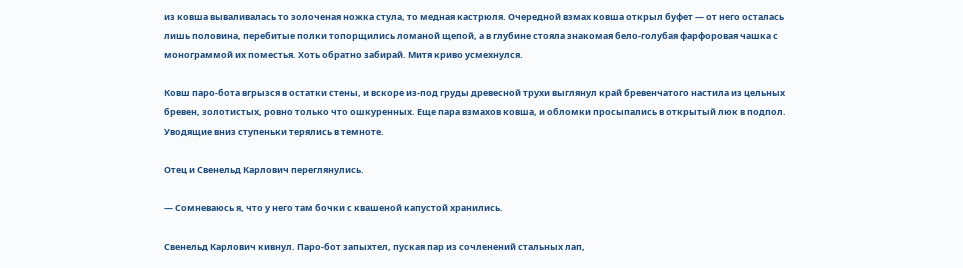из ковша вываливалась то золоченая ножка стула, то медная кастрюля. Очередной взмах ковша открыл буфет — от него осталась лишь половина, перебитые полки топорщились ломаной щепой, а в глубине стояла знакомая бело-голубая фарфоровая чашка с монограммой их поместья. Хоть обратно забирай. Митя криво усмехнулся.

Ковш паро-бота вгрызся в остатки стены, и вскоре из-под груды древесной трухи выглянул край бревенчатого настила из цельных бревен, золотистых, ровно только что ошкуренных. Еще пара взмахов ковша, и обломки просыпались в открытый люк в подпол. Уводящие вниз ступеньки терялись в темноте.

Отец и Свенельд Карлович переглянулись.

— Сомневаюсь я, что у него там бочки с квашеной капустой хранились.

Свенельд Карлович кивнул. Паро-бот запыхтел, пуская пар из сочленений стальных лап,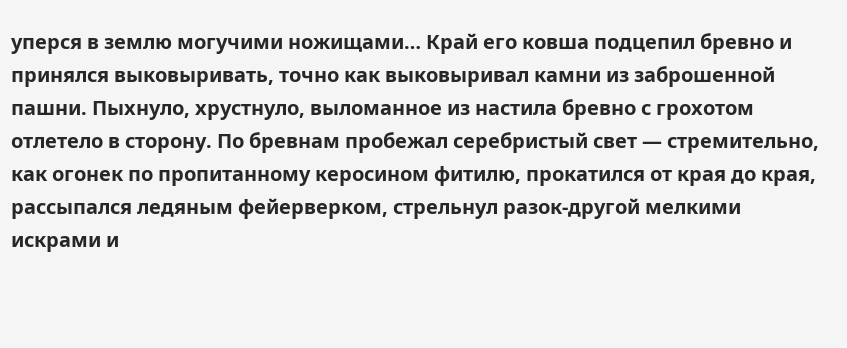уперся в землю могучими ножищами… Край его ковша подцепил бревно и принялся выковыривать, точно как выковыривал камни из заброшенной пашни. Пыхнуло, хрустнуло, выломанное из настила бревно с грохотом отлетело в сторону. По бревнам пробежал серебристый свет — стремительно, как огонек по пропитанному керосином фитилю, прокатился от края до края, рассыпался ледяным фейерверком, стрельнул разок-другой мелкими искрами и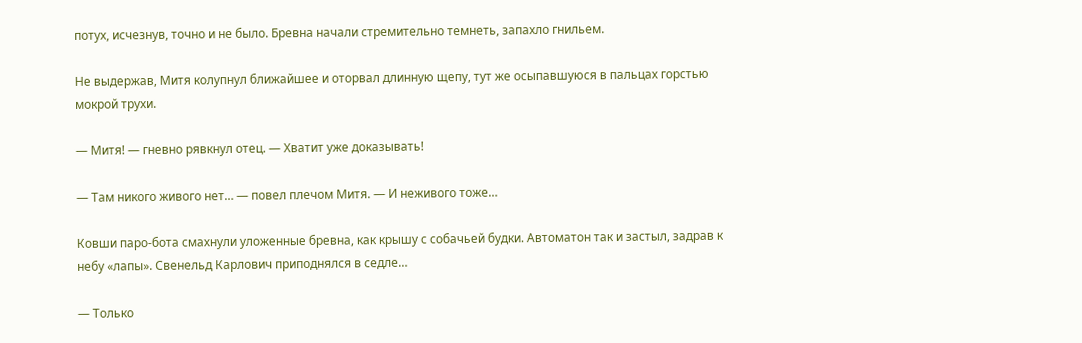потух, исчезнув, точно и не было. Бревна начали стремительно темнеть, запахло гнильем.

Не выдержав, Митя колупнул ближайшее и оторвал длинную щепу, тут же осыпавшуюся в пальцах горстью мокрой трухи.

— Митя! — гневно рявкнул отец. — Хватит уже доказывать!

— Там никого живого нет… — повел плечом Митя. — И неживого тоже…

Ковши паро-бота смахнули уложенные бревна, как крышу с собачьей будки. Автоматон так и застыл, задрав к небу «лапы». Свенельд Карлович приподнялся в седле…

— Только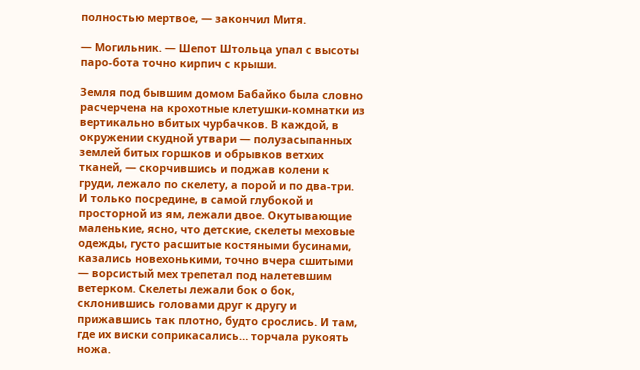полностью мертвое, — закончил Митя.

— Могильник. — Шепот Штольца упал с высоты паро-бота точно кирпич с крыши.

Земля под бывшим домом Бабайко была словно расчерчена на крохотные клетушки-комнатки из вертикально вбитых чурбачков. В каждой, в окружении скудной утвари — полузасыпанных землей битых горшков и обрывков ветхих тканей, — скорчившись и поджав колени к груди, лежало по скелету, а порой и по два-три. И только посредине, в самой глубокой и просторной из ям, лежали двое. Окутывающие маленькие, ясно, что детские, скелеты меховые одежды, густо расшитые костяными бусинами, казались новехонькими, точно вчера сшитыми — ворсистый мех трепетал под налетевшим ветерком. Скелеты лежали бок о бок, склонившись головами друг к другу и прижавшись так плотно, будто срослись. И там, где их виски соприкасались… торчала рукоять ножа.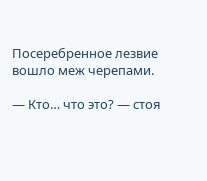Посеребренное лезвие вошло меж черепами.

— Кто… что это? — стоя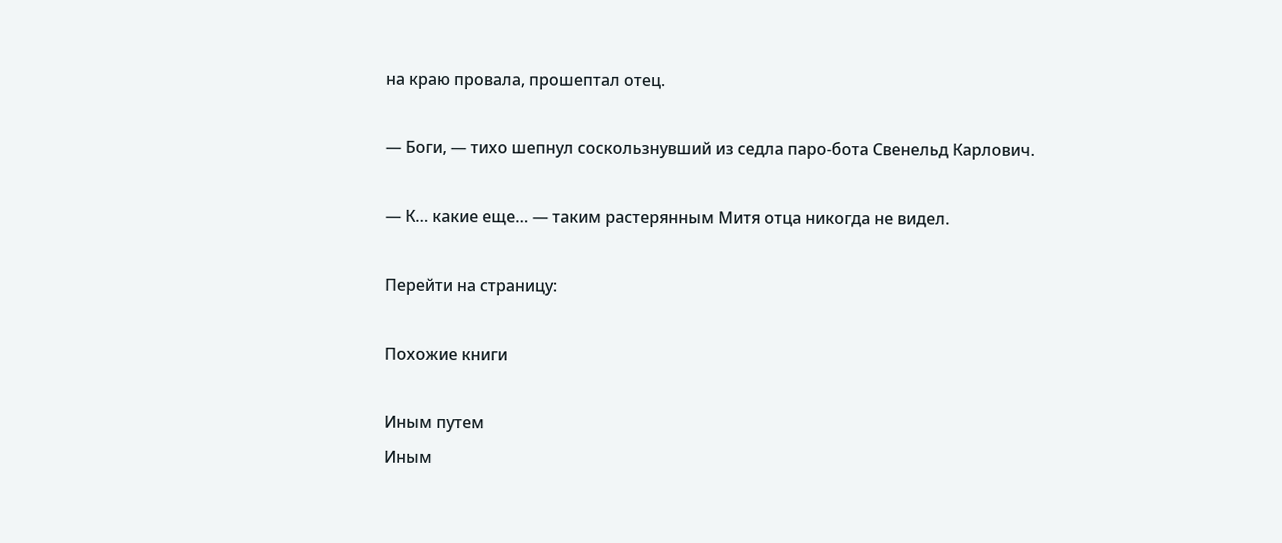на краю провала, прошептал отец.

— Боги, — тихо шепнул соскользнувший из седла паро-бота Свенельд Карлович.

— К… какие еще… — таким растерянным Митя отца никогда не видел.

Перейти на страницу:

Похожие книги

Иным путем
Иным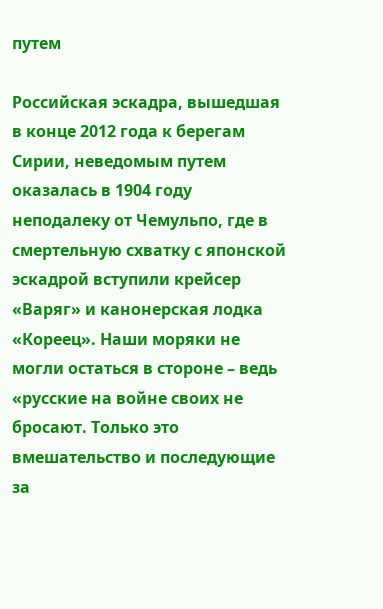путем

Российская эскадра, вышедшая в конце 2012 года к берегам Сирии, неведомым путем оказалась в 1904 году неподалеку от Чемульпо, где в смертельную схватку с японской эскадрой вступили крейсер «Варяг» и канонерская лодка «Кореец». Наши моряки не могли остаться в стороне – ведь «русские на войне своих не бросают. Только это вмешательство и последующие за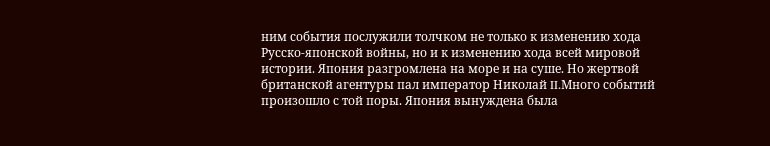ним события послужили толчком не только к изменению хода Русско-японской войны, но и к изменению хода всей мировой истории. Япония разгромлена на море и на суше. Но жертвой британской агентуры пал император Николай II.Много событий произошло с той поры. Япония вынуждена была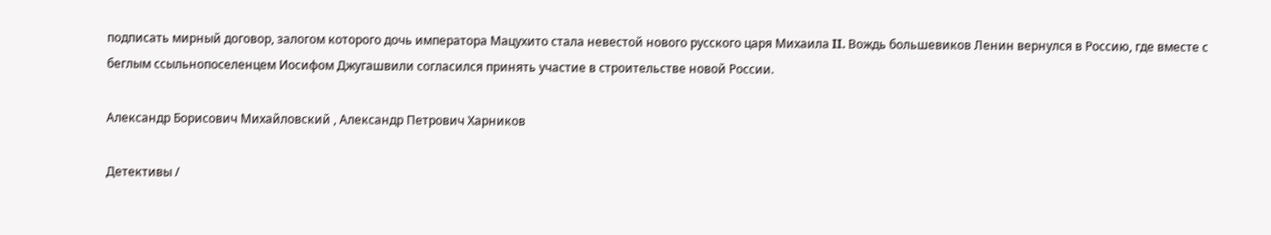подписать мирный договор, залогом которого дочь императора Мацухито стала невестой нового русского царя Михаила II. Вождь большевиков Ленин вернулся в Россию, где вместе с беглым ссыльнопоселенцем Иосифом Джугашвили согласился принять участие в строительстве новой России.

Александр Борисович Михайловский , Александр Петрович Харников

Детективы /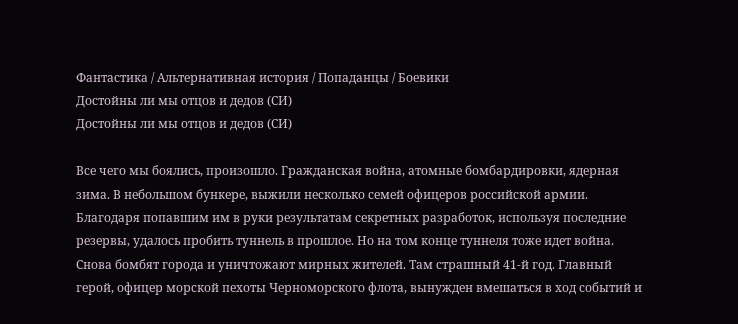Фантастика / Альтернативная история / Попаданцы / Боевики
Достойны ли мы отцов и дедов (СИ)
Достойны ли мы отцов и дедов (СИ)

Все чего мы боялись, произошло. Гражданская война, атомные бомбардировки, ядерная зима. В небольшом бункере, выжили несколько семей офицеров российской армии. Благодаря попавшим им в руки результатам секретных разработок, используя последние резервы, удалось пробить туннель в прошлое. Но на том конце туннеля тоже идет война. Снова бомбят города и уничтожают мирных жителей. Там страшный 41-й год. Главный герой, офицер морской пехоты Черноморского флота, вынужден вмешаться в ход событий и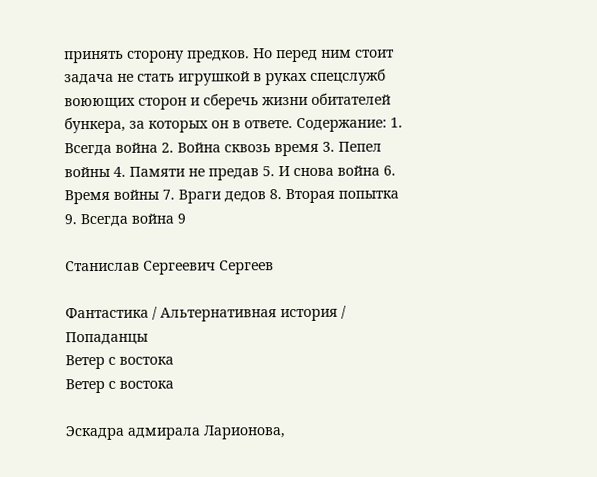принять сторону предков. Но перед ним стоит задача не стать игрушкой в руках спецслужб воюющих сторон и сберечь жизни обитателей бункера, за которых он в ответе. Содержание: 1. Всегда война 2. Война сквозь время 3. Пепел войны 4. Памяти не предав 5. И снова война 6. Время войны 7. Враги дедов 8. Вторая попытка 9. Всегда война 9

Станислав Сергеевич Сергеев

Фантастика / Альтернативная история / Попаданцы
Ветер с востока
Ветер с востока

Эскадра адмирала Ларионова,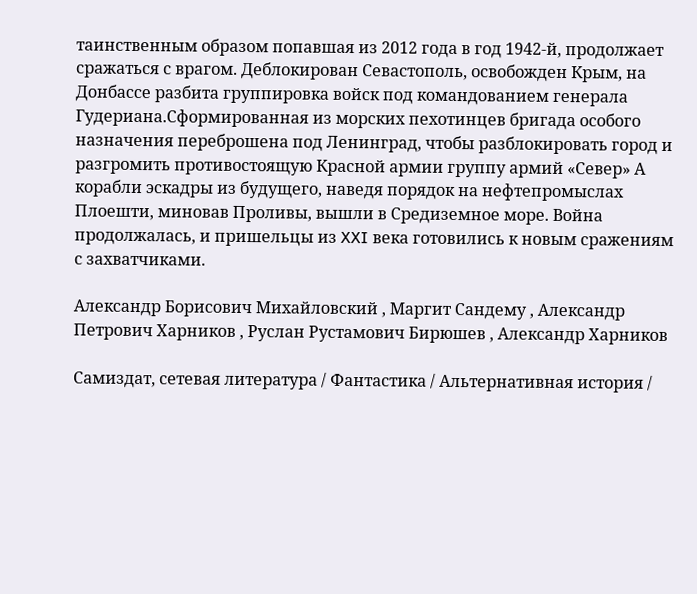таинственным образом попавшая из 2012 года в год 1942-й, продолжает сражаться с врагом. Деблокирован Севастополь, освобожден Крым, на Донбассе разбита группировка войск под командованием генерала Гудериана.Сформированная из морских пехотинцев бригада особого назначения переброшена под Ленинград, чтобы разблокировать город и разгромить противостоящую Красной армии группу армий «Север» А корабли эскадры из будущего, наведя порядок на нефтепромыслах Плоешти, миновав Проливы, вышли в Средиземное море. Война продолжалась, и пришельцы из XXI века готовились к новым сражениям с захватчиками.

Александр Борисович Михайловский , Маргит Сандему , Александр Петрович Харников , Руслан Рустамович Бирюшев , Александр Харников

Самиздат, сетевая литература / Фантастика / Альтернативная история /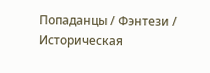Попаданцы / Фэнтези / Историческая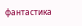фантастика